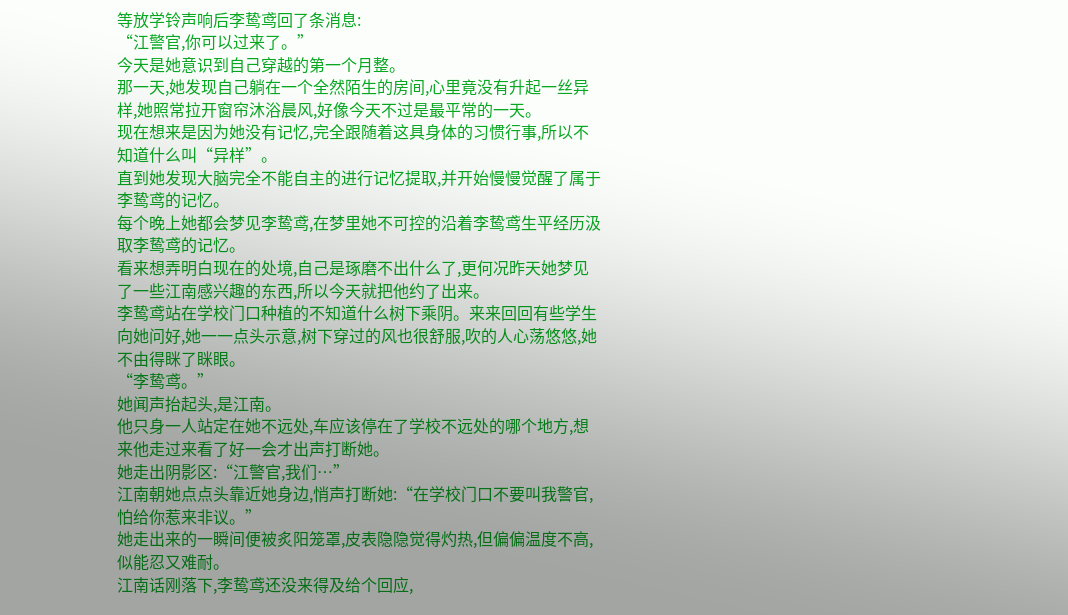等放学铃声响后李鸷鸢回了条消息:
“江警官,你可以过来了。”
今天是她意识到自己穿越的第一个月整。
那一天,她发现自己躺在一个全然陌生的房间,心里竟没有升起一丝异样,她照常拉开窗帘沐浴晨风,好像今天不过是最平常的一天。
现在想来是因为她没有记忆,完全跟随着这具身体的习惯行事,所以不知道什么叫“异样”。
直到她发现大脑完全不能自主的进行记忆提取,并开始慢慢觉醒了属于李鸷鸢的记忆。
每个晚上她都会梦见李鸷鸢,在梦里她不可控的沿着李鸷鸢生平经历汲取李鸷鸢的记忆。
看来想弄明白现在的处境,自己是琢磨不出什么了,更何况昨天她梦见了一些江南感兴趣的东西,所以今天就把他约了出来。
李鸷鸢站在学校门口种植的不知道什么树下乘阴。来来回回有些学生向她问好,她一一点头示意,树下穿过的风也很舒服,吹的人心荡悠悠,她不由得眯了眯眼。
“李鸷鸢。”
她闻声抬起头,是江南。
他只身一人站定在她不远处,车应该停在了学校不远处的哪个地方,想来他走过来看了好一会才出声打断她。
她走出阴影区:“江警官,我们…”
江南朝她点点头靠近她身边,悄声打断她:“在学校门口不要叫我警官,怕给你惹来非议。”
她走出来的一瞬间便被炙阳笼罩,皮表隐隐觉得灼热,但偏偏温度不高,似能忍又难耐。
江南话刚落下,李鸷鸢还没来得及给个回应,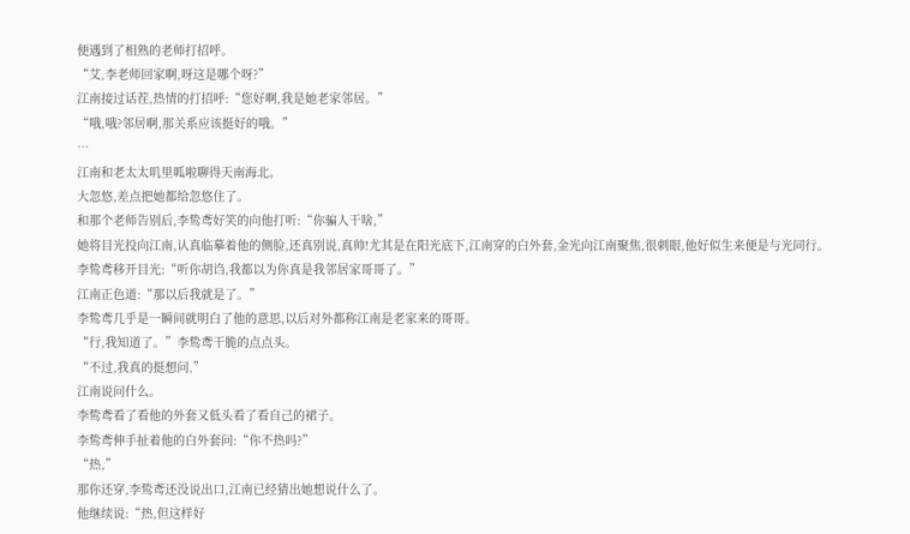便遇到了相熟的老师打招呼。
“艾,李老师回家啊,呀这是哪个呀?”
江南接过话茬,热情的打招呼:“您好啊,我是她老家邻居。”
“哦,哦?邻居啊,那关系应该挺好的哦。”
…
江南和老太太叽里呱啦聊得天南海北。
大忽悠,差点把她都给忽悠住了。
和那个老师告别后,李鸷鸢好笑的向他打听:“你骗人干啥,”
她将目光投向江南,认真临摹着他的侧脸,还真别说,真帅!尤其是在阳光底下,江南穿的白外套,金光向江南聚焦,很刺眼,他好似生来便是与光同行。
李鸷鸢移开目光:“听你胡诌,我都以为你真是我邻居家哥哥了。”
江南正色道:“那以后我就是了。”
李鸷鸢几乎是一瞬间就明白了他的意思,以后对外都称江南是老家来的哥哥。
“行,我知道了。”李鸷鸢干脆的点点头。
“不过,我真的挺想问,”
江南说问什么。
李鸷鸢看了看他的外套又低头看了看自己的裙子。
李鸷鸢伸手扯着他的白外套问:“你不热吗?”
“热,”
那你还穿,李鸷鸢还没说出口,江南已经猜出她想说什么了。
他继续说:“热,但这样好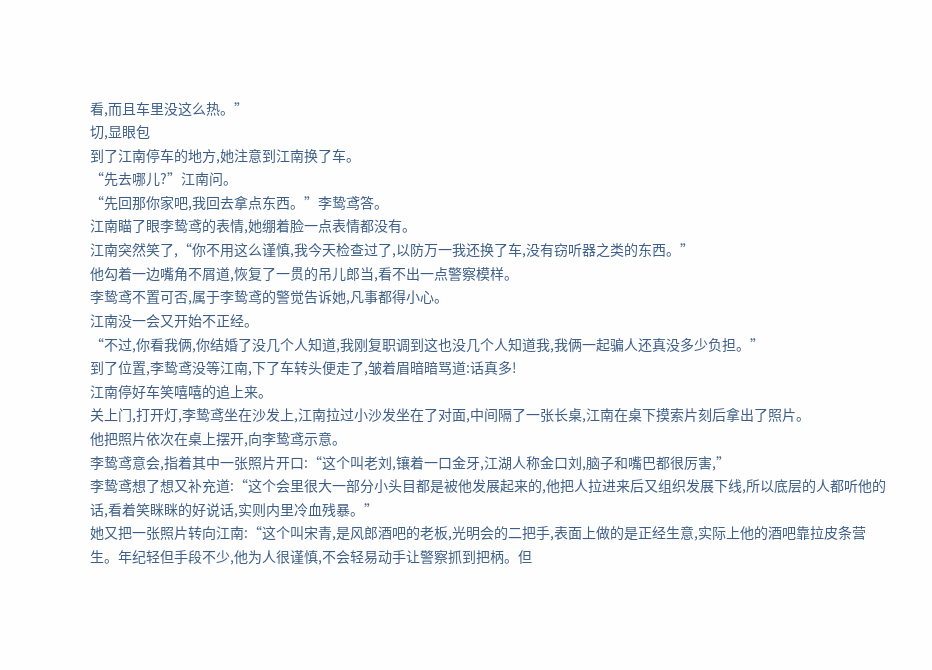看,而且车里没这么热。”
切,显眼包
到了江南停车的地方,她注意到江南换了车。
“先去哪儿?”江南问。
“先回那你家吧,我回去拿点东西。”李鸷鸢答。
江南瞄了眼李鸷鸢的表情,她绷着脸一点表情都没有。
江南突然笑了,“你不用这么谨慎,我今天检查过了,以防万一我还换了车,没有窃听器之类的东西。”
他勾着一边嘴角不屑道,恢复了一贯的吊儿郎当,看不出一点警察模样。
李鸷鸢不置可否,属于李鸷鸢的警觉告诉她,凡事都得小心。
江南没一会又开始不正经。
“不过,你看我俩,你结婚了没几个人知道,我刚复职调到这也没几个人知道我,我俩一起骗人还真没多少负担。”
到了位置,李鸷鸢没等江南,下了车转头便走了,皱着眉暗暗骂道:话真多!
江南停好车笑嘻嘻的追上来。
关上门,打开灯,李鸷鸢坐在沙发上,江南拉过小沙发坐在了对面,中间隔了一张长桌,江南在桌下摸索片刻后拿出了照片。
他把照片依次在桌上摆开,向李鸷鸢示意。
李鸷鸢意会,指着其中一张照片开口:“这个叫老刘,镶着一口金牙,江湖人称金口刘,脑子和嘴巴都很厉害,”
李鸷鸢想了想又补充道:“这个会里很大一部分小头目都是被他发展起来的,他把人拉进来后又组织发展下线,所以底层的人都听他的话,看着笑眯眯的好说话,实则内里冷血残暴。”
她又把一张照片转向江南:“这个叫宋青,是风郎酒吧的老板,光明会的二把手,表面上做的是正经生意,实际上他的酒吧靠拉皮条营生。年纪轻但手段不少,他为人很谨慎,不会轻易动手让警察抓到把柄。但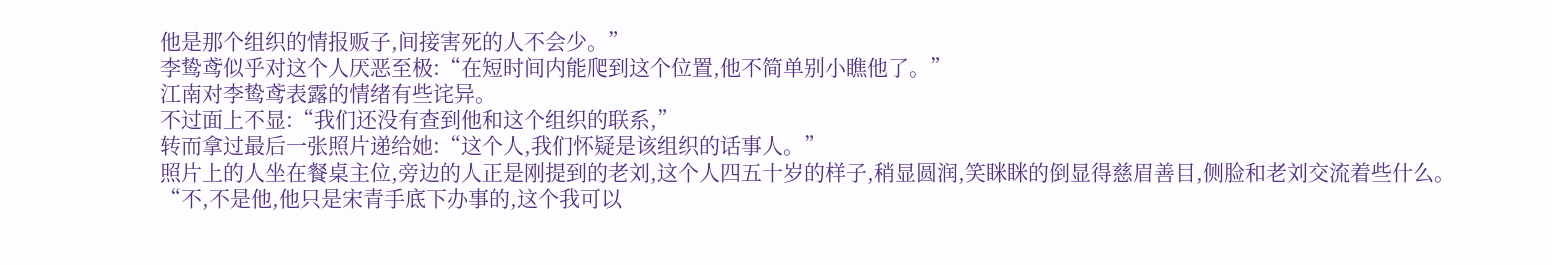他是那个组织的情报贩子,间接害死的人不会少。”
李鸷鸢似乎对这个人厌恶至极:“在短时间内能爬到这个位置,他不简单别小瞧他了。”
江南对李鸷鸢表露的情绪有些诧异。
不过面上不显:“我们还没有查到他和这个组织的联系,”
转而拿过最后一张照片递给她:“这个人,我们怀疑是该组织的话事人。”
照片上的人坐在餐桌主位,旁边的人正是刚提到的老刘,这个人四五十岁的样子,稍显圆润,笑眯眯的倒显得慈眉善目,侧脸和老刘交流着些什么。
“不,不是他,他只是宋青手底下办事的,这个我可以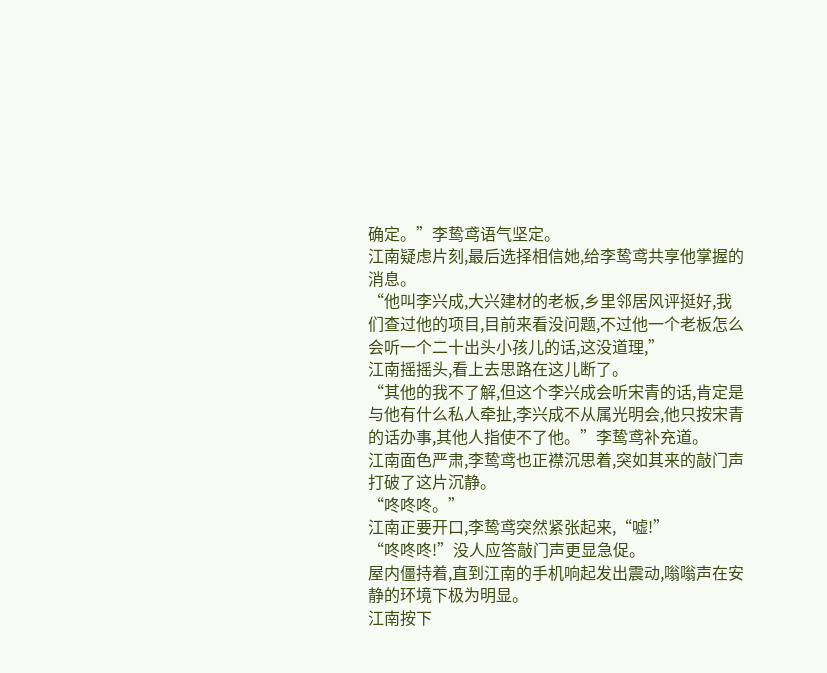确定。”李鸷鸢语气坚定。
江南疑虑片刻,最后选择相信她,给李鸷鸢共享他掌握的消息。
“他叫李兴成,大兴建材的老板,乡里邻居风评挺好,我们查过他的项目,目前来看没问题,不过他一个老板怎么会听一个二十出头小孩儿的话,这没道理,”
江南摇摇头,看上去思路在这儿断了。
“其他的我不了解,但这个李兴成会听宋青的话,肯定是与他有什么私人牵扯,李兴成不从属光明会,他只按宋青的话办事,其他人指使不了他。”李鸷鸢补充道。
江南面色严肃,李鸷鸢也正襟沉思着,突如其来的敲门声打破了这片沉静。
“咚咚咚。”
江南正要开口,李鸷鸢突然紧张起来,“嘘!”
“咚咚咚!”没人应答敲门声更显急促。
屋内僵持着,直到江南的手机响起发出震动,嗡嗡声在安静的环境下极为明显。
江南按下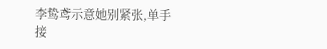李鸷鸢示意她别紧张,单手接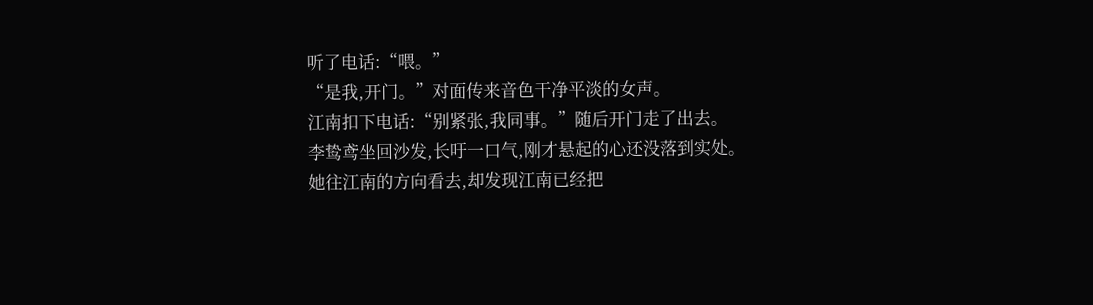听了电话:“喂。”
“是我,开门。”对面传来音色干净平淡的女声。
江南扣下电话:“别紧张,我同事。”随后开门走了出去。
李鸷鸢坐回沙发,长吁一口气,刚才悬起的心还没落到实处。
她往江南的方向看去,却发现江南已经把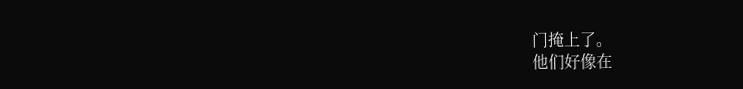门掩上了。
他们好像在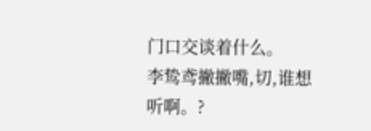门口交谈着什么。
李鸷鸢撇撇嘴,切,谁想听啊。?